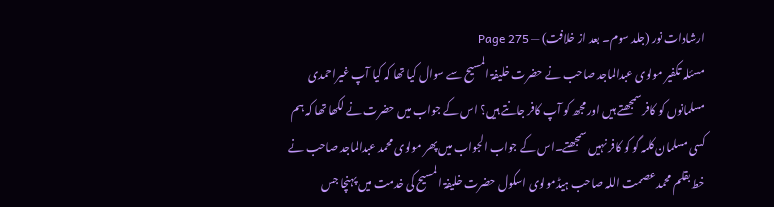ارشادات نور (جلد سوم۔ بعد از خلافت) — Page 275
مسئلہ تکفیر مولوی عبدالماجد صاحب نے حضرت خلیفۃ المسیح سے سوال کیا تھا کہ کیا آپ غیراحمدی مسلمانوں کو کافر سمجھتے ہیں اور مجھ کو آپ کافر جانتے ہیں؟ اس کے جواب میں حضرت نے لکھا تھا کہ ہم کسی مسلمان کلمہ گو کو کافر نہیں سمجھتے۔اس کے جواب الجواب میں پھر مولوی محمد عبدالماجد صاحب نے خط بقلم محمد عصمت اللہ صاحب ہیڈمولوی اسکول حضرت خلیفۃ المسیح کی خدمت میں پہنچا جس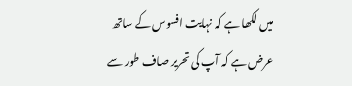میں لکھا ہے کہ نہایت افسوس کے ساتھ عرض ہے کہ آپ کی تحریر صاف طور سے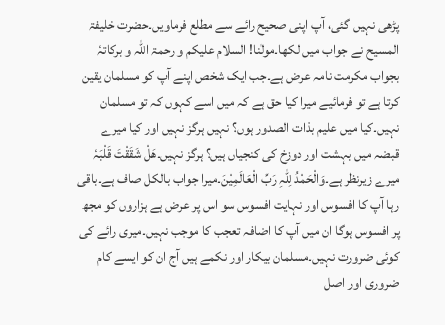پڑھی نہیں گئی، آپ اپنی صحیح رائے سے مطلع فرماویں۔حضرت خلیفۃ المسیح نے جواب میں لکھا۔مولٰنا! السلام علیکم و رحمۃ اللہ و برکاتہٗ بجواب مکرمت نامہ عرض ہے۔جب ایک شخص اپنے آپ کو مسلمان یقین کرتا ہے تو فرمائیے میرا کیا حق ہے کہ میں اسے کہوں کہ تو مسلمان نہیں۔کیا میں علیم بذات الصدور ہوں؟ نہیں ہرگز نہیں اور کیا میرے قبضہ میں بہشت اور دوزخ کی کنجیاں ہیں؟ ہرگز نہیں۔ھَلْ شَقَقْتَ قَلْبَہٗ میرے زیرنظر ہے۔وَالْحَمْدُ لِلّٰہِ رَبِّ الْعَالَمِیْنَ۔میرا جواب بالکل صاف ہے۔باقی رہا آپ کا افسوس اور نہایت افسوس سو اس پر عرض ہے ہزاروں کو مجھ پر افسوس ہوگا ان میں آپ کا اضافہ تعجب کا موجب نہیں۔میری رائے کی کوئی ضرورت نہیں۔مسلمان بیکار اور نکمے ہیں آج ان کو ایسے کام ضروری اور اصل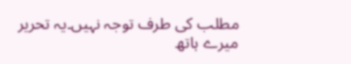مطلب کی طرف توجہ نہیں۔یہ تحریر میرے ہاتھ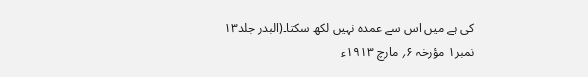کی ہے میں اس سے عمدہ نہیں لکھ سکتا۔(البدر جلد۱۳ نمبر۱ مؤرخہ ۶؍ مارچ ۱۹۱۳ء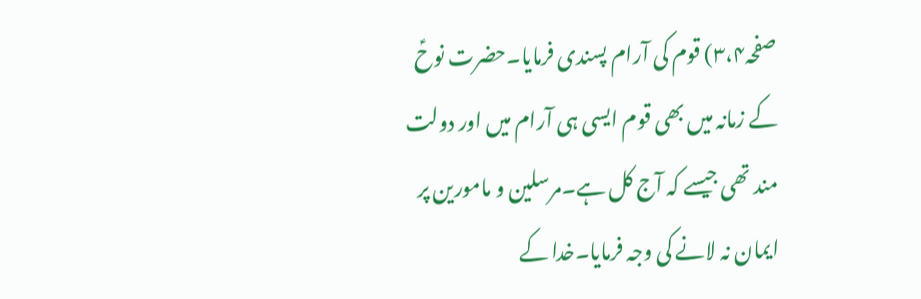صفحہ۳،۴) قوم کی آرام پسندی فرمایا۔حضرت نوحؑ کے زمانہ میں بھی قوم ایسی ہی آرام میں اور دولت مند تھی جیسے کہ آج کل ہے۔مرسلین و مامورین پر ایمان نہ لانے کی وجہ فرمایا۔خدا کے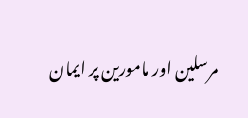مرسلین اور مامورین پر ایمان